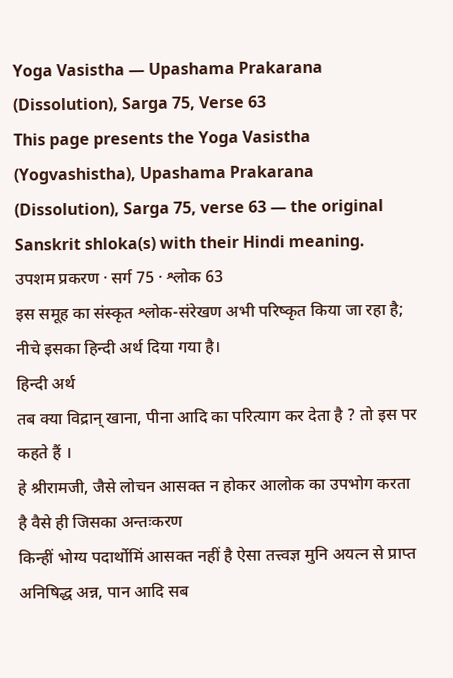Yoga Vasistha — Upashama Prakarana (Dissolution), Sarga 75, Verse 63
This page presents the Yoga Vasistha (Yogvashistha), Upashama Prakarana (Dissolution), Sarga 75, verse 63 — the original Sanskrit shloka(s) with their Hindi meaning.
उपशम प्रकरण · सर्ग 75 · श्लोक 63
इस समूह का संस्कृत श्लोक-संरेखण अभी परिष्कृत किया जा रहा है; नीचे इसका हिन्दी अर्थ दिया गया है।
हिन्दी अर्थ
तब क्या विद्रान् खाना, पीना आदि का परित्याग कर देता है ? तो इस पर कहते हैं ।
हे श्रीरामजी, जैसे लोचन आसक्त न होकर आलोक का उपभोग करता है वैसे ही जिसका अन्तःकरण
किन्हीं भोग्य पदार्थोमिं आसक्त नहीं है ऐसा तत्त्वज्ञ मुनि अयत्न से प्राप्त अनिषिद्ध अन्न, पान आदि सब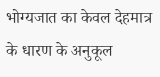भोग्यजात का केवल देहमात्र के धारण के अनुकूल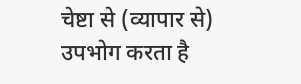चेष्टा से (व्यापार से) उपभोग करता है